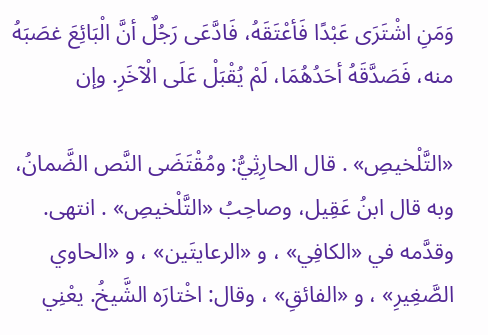وَمَنِ اشْتَرَى عَبْدًا فَأعْتَقَهُ، فَادَّعَى رَجُلٌ أنَّ الْبَائِعَ غصَبَهُ منه، فَصَدَّقَهُ أحَدُهُمَا، لَمْ يُقْبَلْ عَلَى الْآخَرِ. وإن

«التَّلْخيصِ» . قال الحارِثِيُّ: ومُقْتَضَى النَّص الضَّمانُ، وبه قال ابنُ عَقِيل، وصاحِبُ «التَّلْخيصِ» . انتهى. وقدَّمه في «الكافِي» ، و «الرعايتَين» ، و «الحاوي الصَّغِيرِ» ، و «الفائقِ» ، وقال: اخْتارَه الشَّيخُ. يعْنِي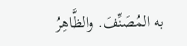به المُصَنِّفَ. والظَّاهِرُ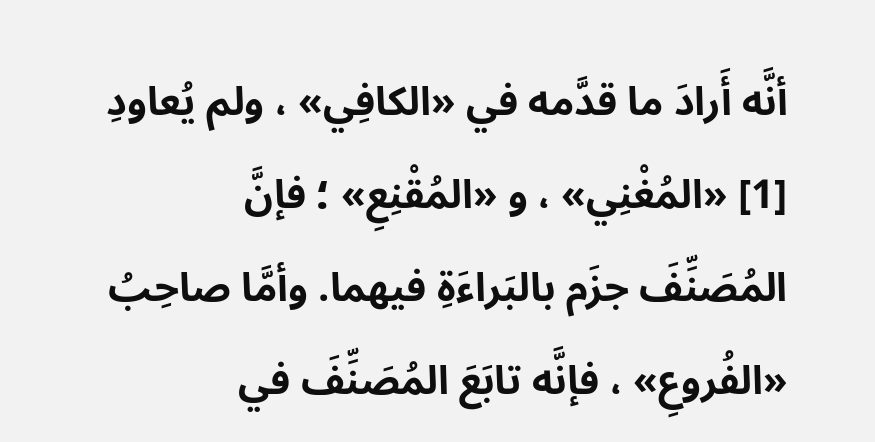أنَّه أَرادَ ما قدَّمه في «الكافِي» ، ولم يُعاودِ [1] «المُغْنِي» ، و «المُقْنِعِ» ؛ فإنَّ المُصَنِّفَ جزَم بالبَراءَةِ فيهما. وأمَّا صاحِبُ «الفُروعِ» ، فإنَّه تابَعَ المُصَنِّفَ في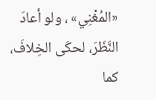«المُغْنِي» ، ولو أعادَ النَّظَرَ، لحكَى الخِلافَ، كما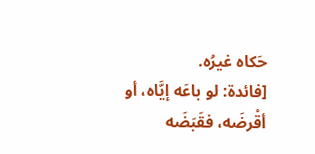حَكاه غيرُه.
[فائدة: لو باعَه إيَّاه، أو أقْرضَه، فقَبَضَه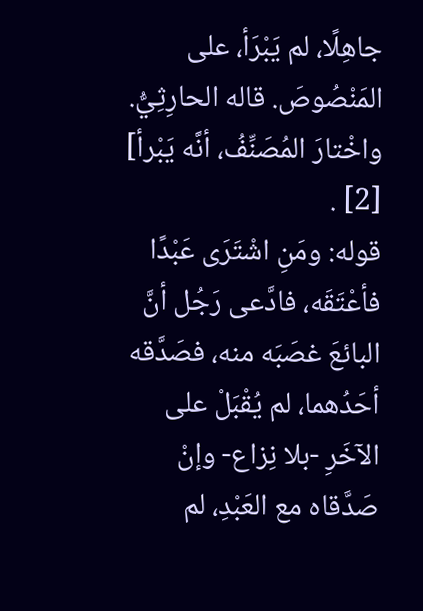جاهِلًا، لم يَبْرَأ، على المَنْصُوصَ. قاله الحارِثِيُّ. واخْتارَ المُصَنِّفُ، أنَّه يَبْرأ] [2] .
قوله: ومَنِ اشْتَرَى عَبْدًا فأعْتَقَه، فادَّعى رَجُل أنَّ البائعَ غصَبَه منه، فصَدَّقه أحَدُهما، لم يُقْبَلْ على الآخَرِ -بلا نِزاع- وإنْ صَدَّقاه مع العَبْدِ، لم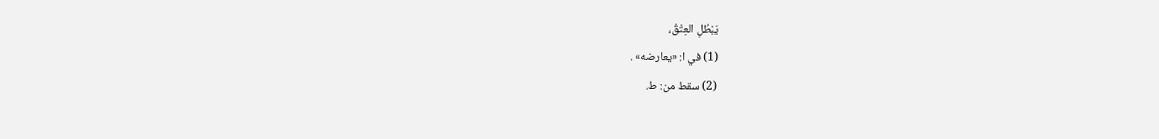يَبْطُلِ العِتْقُ،
(1) في ا: «يعارضه» .
(2) سقط من: ط.